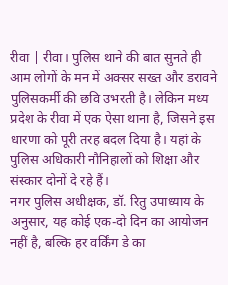रीवा | रीवा। पुलिस थाने की बात सुनते ही आम लोगों के मन में अक्सर सख्त और डरावने पुलिसकर्मी की छवि उभरती है। लेकिन मध्य प्रदेश के रीवा में एक ऐसा थाना है, जिसने इस धारणा को पूरी तरह बदल दिया है। यहां के पुलिस अधिकारी नौनिहालों को शिक्षा और संस्कार दोनों दे रहे हैं।
नगर पुलिस अधीक्षक, डॉ. रितु उपाध्याय के अनुसार, यह कोई एक-दो दिन का आयोजन नहीं है, बल्कि हर वर्किंग डे का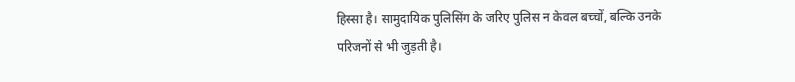हिस्सा है। सामुदायिक पुलिसिंग के जरिए पुलिस न केवल बच्चों, बल्कि उनके परिजनों से भी जुड़ती है।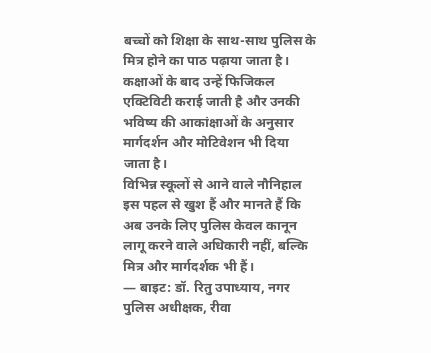बच्चों को शिक्षा के साथ-साथ पुलिस के मित्र होने का पाठ पढ़ाया जाता है। कक्षाओं के बाद उन्हें फिजिकल एक्टिविटी कराई जाती है और उनकी भविष्य की आकांक्षाओं के अनुसार मार्गदर्शन और मोटिवेशन भी दिया जाता है।
विभिन्न स्कूलों से आने वाले नौनिहाल इस पहल से खुश हैं और मानते हैं कि अब उनके लिए पुलिस केवल कानून लागू करने वाले अधिकारी नहीं, बल्कि मित्र और मार्गदर्शक भी हैं।
— बाइट: डॉ. रितु उपाध्याय, नगर पुलिस अधीक्षक, रीवा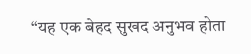“यह एक बेहद सुखद अनुभव होता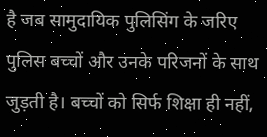है जब सामुदायिक पुलिसिंग के जरिए पुलिस बच्चों और उनके परिजनों के साथ जुड़ती है। बच्चों को सिर्फ शिक्षा ही नहीं,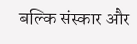बल्कि संस्कार और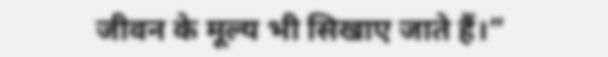जीवन के मूल्य भी सिखाए जाते हैं।”